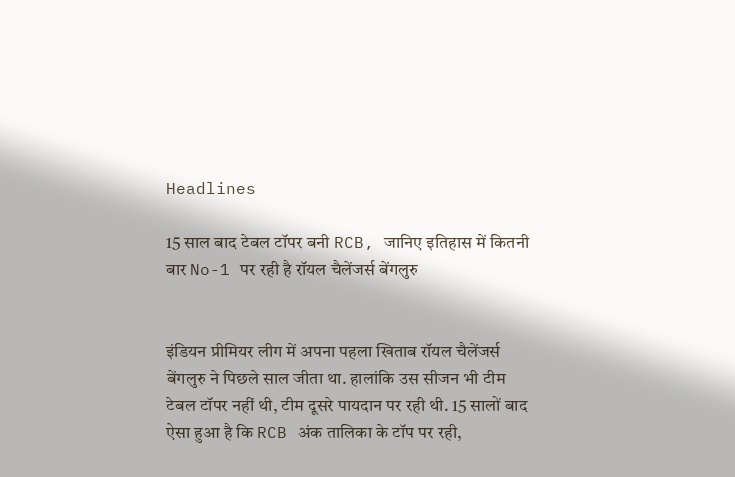Headlines

15 साल बाद टेबल टॉपर बनी RCB, जानिए इतिहास में कितनी बार No-1 पर रही है रॉयल चैलेंजर्स बेंगलुरु


इंडियन प्रीमियर लीग में अपना पहला खिताब रॉयल चैलेंजर्स बेंगलुरु ने पिछले साल जीता था. हालांकि उस सीजन भी टीम टेबल टॉपर नहीं थी, टीम दूसरे पायदान पर रही थी. 15 सालों बाद ऐसा हुआ है कि RCB अंक तालिका के टॉप पर रही,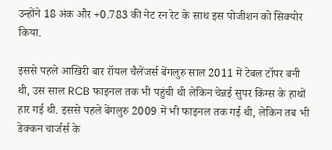उन्होंने 18 अंक और +0.783 की नेट रन रेट के साथ इस पोजीशन को सिक्योर किया.

इससे पहले आखिरी बार रॉयल चैलेंजर्स बेंगलुरु साल 2011 में टेबल टॉपर बनी थी, उस साल RCB फाइनल तक भी पहुंची थी लेकिन चेन्नई सुपर किंग्स के हाथों हार गई थी. इससे पहले बेंगलुरु 2009 में भी फाइनल तक गई थी, लेकिन तब भी डेक्कन चार्जर्स के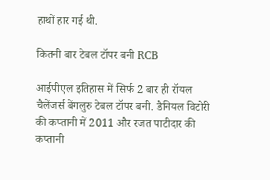हाथों हार गई थी.

कितनी बार टेबल टॉपर बनी RCB

आईपीएल इतिहास में सिर्फ 2 बार ही रॉयल चैलेंजर्स बेंगलुरु टेबल टॉपर बनी. डैनियल विटोरी की कप्तानी में 2011 और रजत पाटीदार की कप्तानी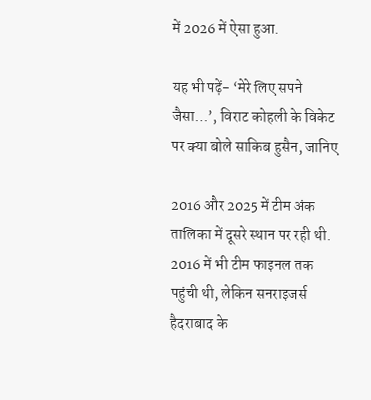में 2026 में ऐसा हुआ.

यह भी पढ़ें- ‘मेरे लिए सपने जैसा…’, विराट कोहली के विकेट पर क्या बोले साकिब हुसैन, जानिए

2016 और 2025 में टीम अंक तालिका में दूसरे स्थान पर रही थी. 2016 में भी टीम फाइनल तक पहुंची थी, लेकिन सनराइजर्स हैदराबाद के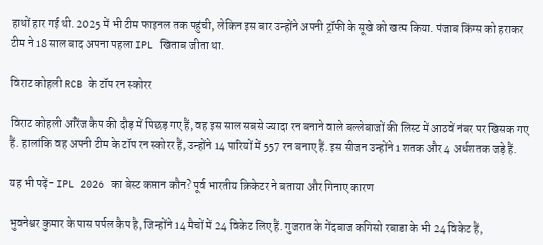हाथों हार गई थी. 2025 में भी टीम फाइनल तक पहुंची, लेकिन इस बार उन्होंने अपनी ट्रॉफी के सूखे को खत्म किया. पंजाब किंग्स को हराकर टीम ने 18 साल बाद अपना पहला IPL खिताब जीता था.

विराट कोहली RCB के टॉप रन स्कोरर

विराट कोहली ऑरेंज कैप की दौड़ में पिछड़ गए हैं, वह इस साल सबसे ज्यादा रन बनाने वाले बल्लेबाजों की लिस्ट में आठवें नंबर पर खिसक गए हैं. हालांकि वह अपनी टीम के टॉप रन स्कोरर हैं, उन्होंने 14 पारियों में 557 रन बनाए हैं. इस सीजन उन्होंने 1 शतक और 4 अर्धशतक जड़े हैं.

यह भी पढ़ें- IPL 2026 का बेस्ट कप्तान कौन? पूर्व भारतीय क्रिकेटर ने बताया और गिनाए कारण

भुवनेश्वर कुमार के पास पर्पल कैप है, जिन्होंने 14 मैचों में 24 विकेट लिए हैं. गुजरात के गेंदबाज कगिसो रबाडा के भी 24 विकेट हैं,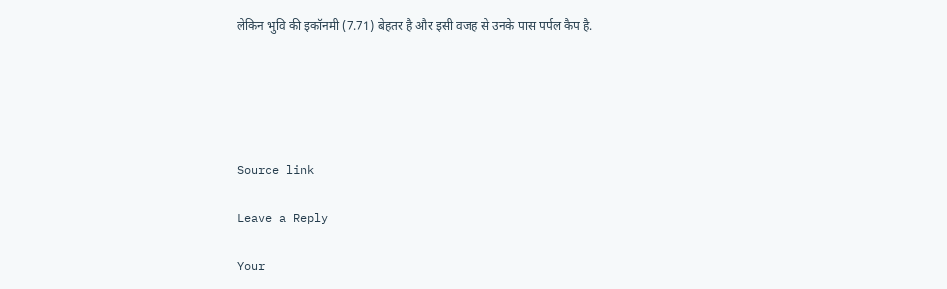लेकिन भुवि की इकॉनमी (7.71) बेहतर है और इसी वजह से उनके पास पर्पल कैप है.





Source link

Leave a Reply

Your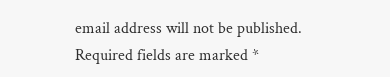email address will not be published. Required fields are marked *